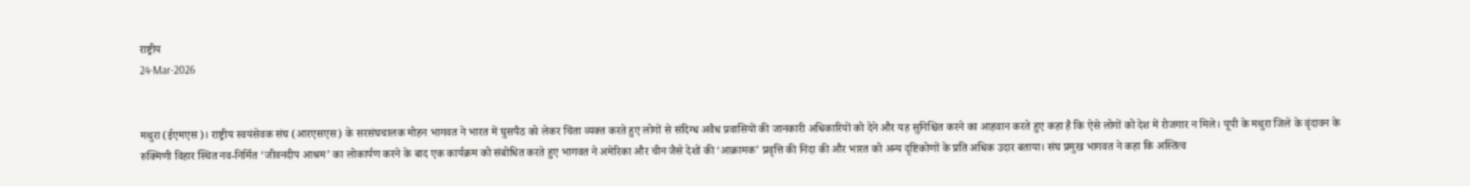राष्ट्रीय
24-Mar-2026


मथुरा (ईएमएस)। राष्ट्रीय स्वयंसेवक संघ (आरएसएस) के सरसंघचालक मोहन भागवत ने भारत में घुसपैठ को लेकर चिंता व्यक्त करते हुए लोगों से संदिग्ध अवैध प्रवासियों की जानकारी अधिकारियों को देने और यह सुनिश्चित करने का आहवान करते हुए कहा है कि ऐसे लोगों को देश में रोजगार न मिले। यूपी के मथुरा जिले के वृंदावन के रुक्मिणी विहार स्थित नव-निर्मित ‘जीवनदीप आश्रम’ का लोकार्पण करने के बाद एक कार्यक्रम को संबोधित करते हुए भागवत ने अमेरिका और चीन जैसे देशों की ‘आक्रामक’ प्रवृत्ति की निंदा की और भारत को अन्य दृष्टिकोणों के प्रति अधिक उदार बताया। संघ प्रमुख भागवत ने कहा कि अस्तित्व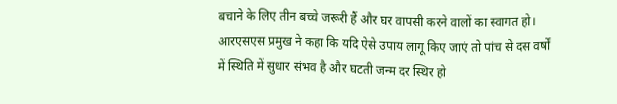बचाने के लिए तीन बच्चे जरूरी हैं और घर वापसी करने वालों का स्वागत हो। आरएसएस प्रमुख ने कहा कि यदि ऐसे उपाय लागू किए जाएं तो पांच से दस वर्षों में स्थिति में सुधार संभव है और घटती जन्म दर स्थिर हो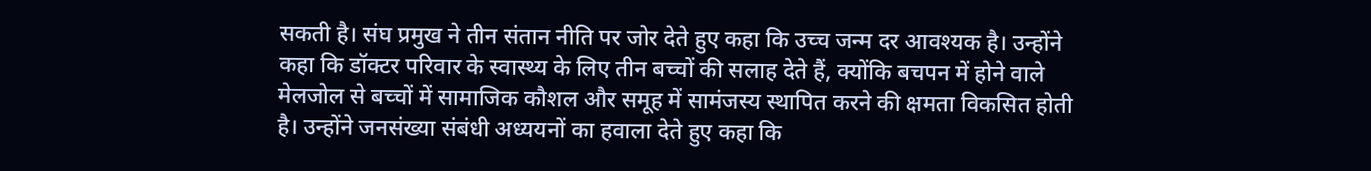सकती है। संघ प्रमुख ने तीन संतान नीति पर जोर देते हुए कहा कि उच्च जन्म दर आवश्यक है। उन्होंने कहा कि डॉक्टर परिवार के स्वास्थ्य के लिए तीन बच्चों की सलाह देते हैं, क्योंकि बचपन में होने वाले मेलजोल से बच्चों में सामाजिक कौशल और समूह में सामंजस्य स्थापित करने की क्षमता विकसित होती है। उन्होंने जनसंख्या संबंधी अध्ययनों का हवाला देते हुए कहा कि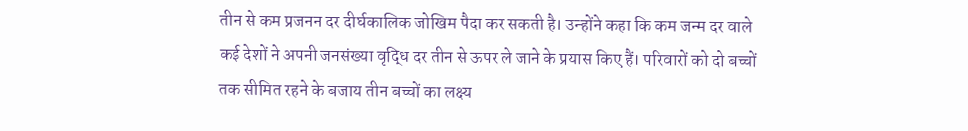तीन से कम प्रजनन दर दीर्घकालिक जोखिम पैदा कर सकती है। उन्होंने कहा कि कम जन्म दर वाले कई देशों ने अपनी जनसंख्या वृद्धि दर तीन से ऊपर ले जाने के प्रयास किए हैं। परिवारों को दो बच्चों तक सीमित रहने के बजाय तीन बच्चों का लक्ष्य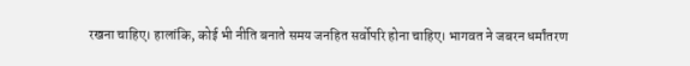रखना चाहिए। हालांकि, कोई भी नीति बनाते समय जनहित सर्वोपरि होना चाहिए। भागवत ने जबरन धर्मांतरण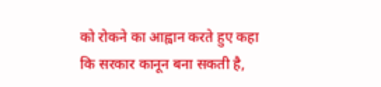को रोकने का आह्वान करते हुए कहा कि सरकार कानून बना सकती है,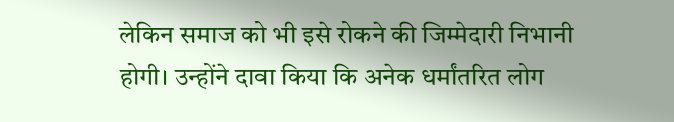लेकिन समाज को भी इसे रोकने की जिम्मेदारी निभानी होगी। उन्होंने दावा किया कि अनेक धर्मांतरित लोग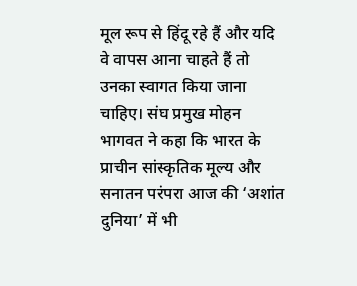मूल रूप से हिंदू रहे हैं और यदि वे वापस आना चाहते हैं तो उनका स्वागत किया जाना चाहिए। संघ प्रमुख मोहन भागवत ने कहा कि भारत के प्राचीन सांस्कृतिक मूल्य और सनातन परंपरा आज की ‘अशांत दुनिया’ में भी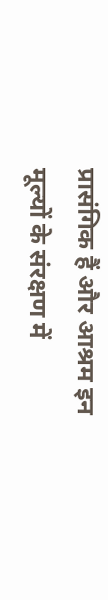प्रासंगिक हैं और आश्रम इन मूल्यों के संरक्षण में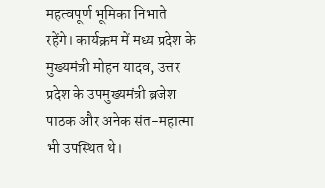महत्वपूर्ण भूमिका निभाते रहेंगे। कार्यक्रम में मध्य प्रदेश के मुख्यमंत्री मोहन यादव, उत्तर प्रदेश के उपमुख्यमंत्री ब्रजेश पाठक और अनेक संत-महात्मा भी उपस्थित थे।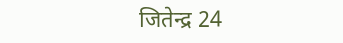जितेन्द्र 24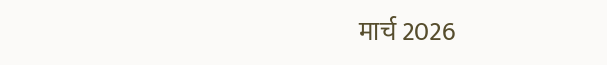मार्च 2026